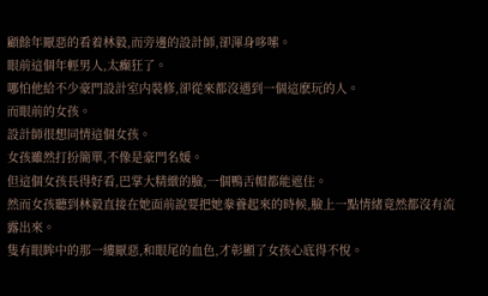顧餘年厭惡的看着林毅,而旁邊的設計師,卻渾身哆嗦。
眼前這個年輕男人,太癫狂了。
哪怕他給不少豪門設計室内裝修,卻從來都沒遇到一個這麽玩的人。
而眼前的女孩。
設計師很想同情這個女孩。
女孩雖然打扮簡單,不像是豪門名媛。
但這個女孩長得好看,巴掌大精緻的臉,一個鴨舌帽都能遮住。
然而女孩聽到林毅直接在她面前說要把她豢養起來的時候,臉上一點情緒竟然都沒有流露出來。
隻有眼眸中的那一縷厭惡,和眼尾的血色,才彰顯了女孩心底得不悅。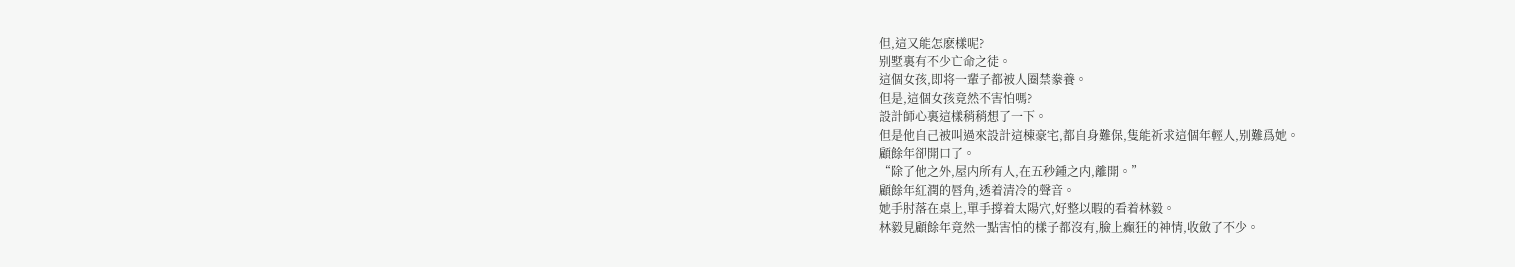但,這又能怎麽樣呢?
别墅裏有不少亡命之徒。
這個女孩,即将一輩子都被人圈禁豢養。
但是,這個女孩竟然不害怕嗎?
設計師心裏這樣稍稍想了一下。
但是他自己被叫過來設計這棟豪宅,都自身難保,隻能祈求這個年輕人,别難爲她。
顧餘年卻開口了。
“除了他之外,屋内所有人,在五秒鍾之内,離開。”
顧餘年紅潤的唇角,透着清冷的聲音。
她手肘落在桌上,單手撐着太陽穴,好整以暇的看着林毅。
林毅見顧餘年竟然一點害怕的樣子都沒有,臉上癫狂的神情,收斂了不少。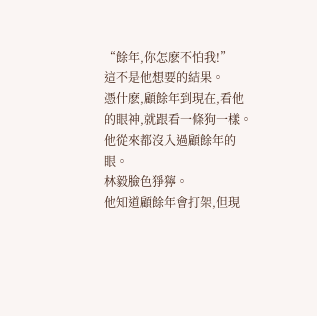“餘年,你怎麽不怕我!”
這不是他想要的結果。
憑什麽,顧餘年到現在,看他的眼神,就跟看一條狗一樣。
他從來都沒入過顧餘年的眼。
林毅臉色猙獰。
他知道顧餘年會打架,但現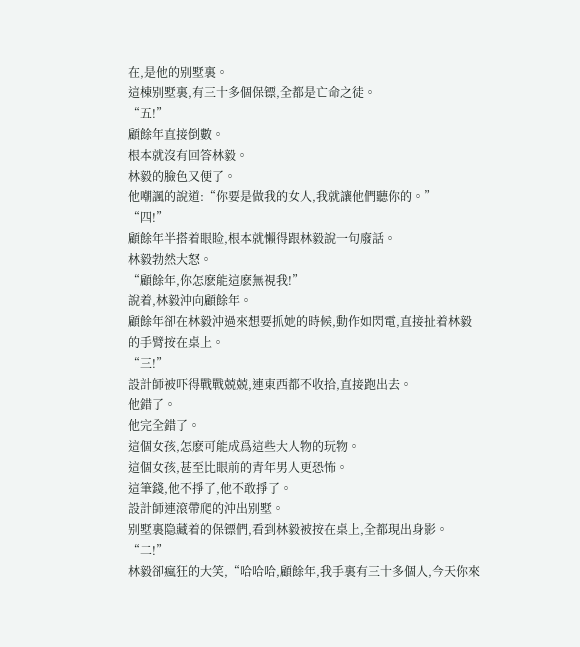在,是他的别墅裏。
這棟别墅裏,有三十多個保镖,全都是亡命之徒。
“五!”
顧餘年直接倒數。
根本就沒有回答林毅。
林毅的臉色又便了。
他嘲諷的說道:“你要是做我的女人,我就讓他們聽你的。”
“四!”
顧餘年半搭着眼睑,根本就懶得跟林毅說一句廢話。
林毅勃然大怒。
“顧餘年,你怎麽能這麽無視我!”
說着,林毅沖向顧餘年。
顧餘年卻在林毅沖過來想要抓她的時候,動作如閃電,直接扯着林毅的手臂按在桌上。
“三!”
設計師被吓得戰戰兢兢,連東西都不收拾,直接跑出去。
他錯了。
他完全錯了。
這個女孩,怎麽可能成爲這些大人物的玩物。
這個女孩,甚至比眼前的青年男人更恐怖。
這筆錢,他不掙了,他不敢掙了。
設計師連滾帶爬的沖出别墅。
别墅裏隐藏着的保镖們,看到林毅被按在桌上,全都現出身影。
“二!”
林毅卻瘋狂的大笑,“哈哈哈,顧餘年,我手裏有三十多個人,今天你來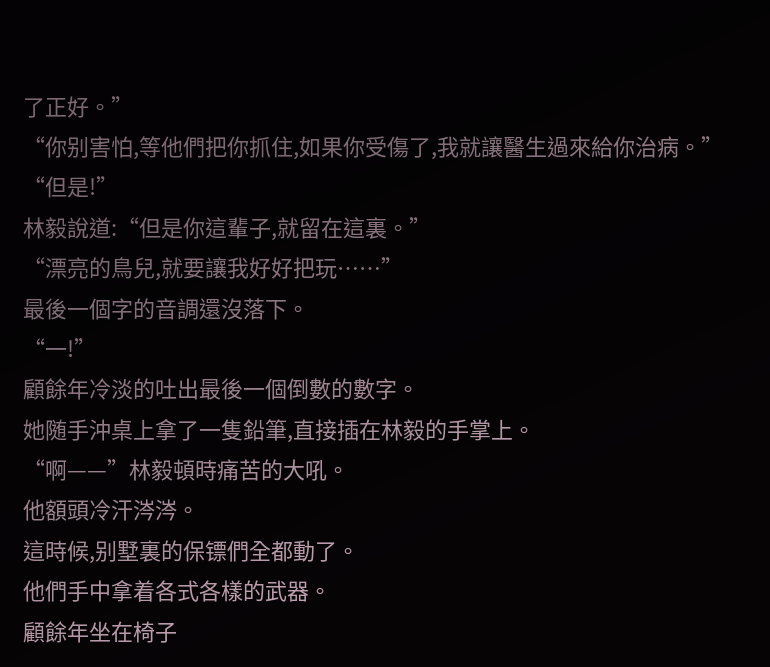了正好。”
“你别害怕,等他們把你抓住,如果你受傷了,我就讓醫生過來給你治病。”
“但是!”
林毅說道:“但是你這輩子,就留在這裏。”
“漂亮的鳥兒,就要讓我好好把玩……”
最後一個字的音調還沒落下。
“一!”
顧餘年冷淡的吐出最後一個倒數的數字。
她随手沖桌上拿了一隻鉛筆,直接插在林毅的手掌上。
“啊——”林毅頓時痛苦的大吼。
他額頭冷汗涔涔。
這時候,别墅裏的保镖們全都動了。
他們手中拿着各式各樣的武器。
顧餘年坐在椅子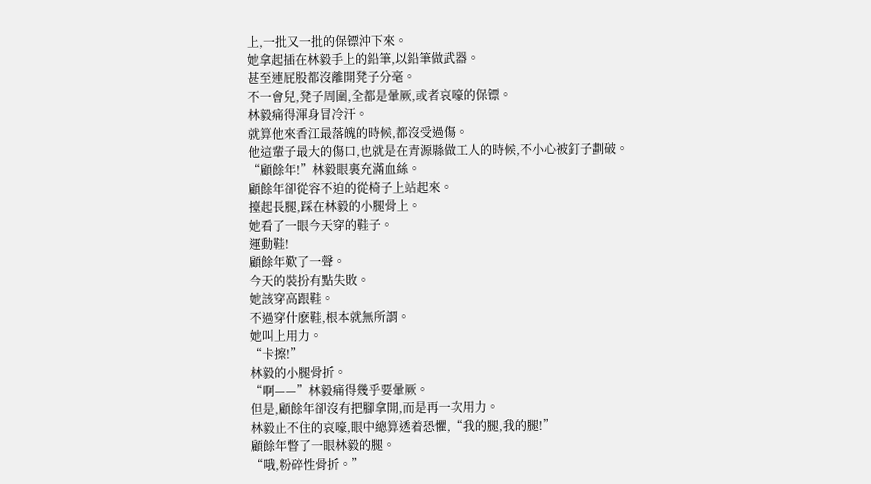上,一批又一批的保镖沖下來。
她拿起插在林毅手上的鉛筆,以鉛筆做武器。
甚至連屁股都沒離開凳子分毫。
不一會兒,凳子周圍,全都是暈厥,或者哀嚎的保镖。
林毅痛得渾身冒冷汗。
就算他來香江最落魄的時候,都沒受過傷。
他這輩子最大的傷口,也就是在青源縣做工人的時候,不小心被釘子劃破。
“顧餘年!”林毅眼裏充滿血絲。
顧餘年卻從容不迫的從椅子上站起來。
擡起長腿,踩在林毅的小腿骨上。
她看了一眼今天穿的鞋子。
運動鞋!
顧餘年歎了一聲。
今天的裝扮有點失敗。
她該穿高跟鞋。
不過穿什麽鞋,根本就無所謂。
她叫上用力。
“卡擦!”
林毅的小腿骨折。
“啊——”林毅痛得幾乎要暈厥。
但是,顧餘年卻沒有把腳拿開,而是再一次用力。
林毅止不住的哀嚎,眼中總算透着恐懼,“我的腿,我的腿!”
顧餘年瞥了一眼林毅的腿。
“哦,粉碎性骨折。”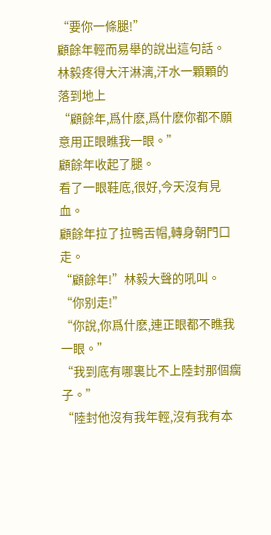“要你一條腿!”
顧餘年輕而易舉的說出這句話。
林毅疼得大汗淋漓,汗水一顆顆的落到地上
“顧餘年,爲什麽,爲什麽你都不願意用正眼瞧我一眼。”
顧餘年收起了腿。
看了一眼鞋底,很好,今天沒有見血。
顧餘年拉了拉鴨舌帽,轉身朝門口走。
“顧餘年!”林毅大聲的吼叫。
“你别走!”
“你說,你爲什麽,連正眼都不瞧我一眼。”
“我到底有哪裏比不上陸封那個瘸子。”
“陸封他沒有我年輕,沒有我有本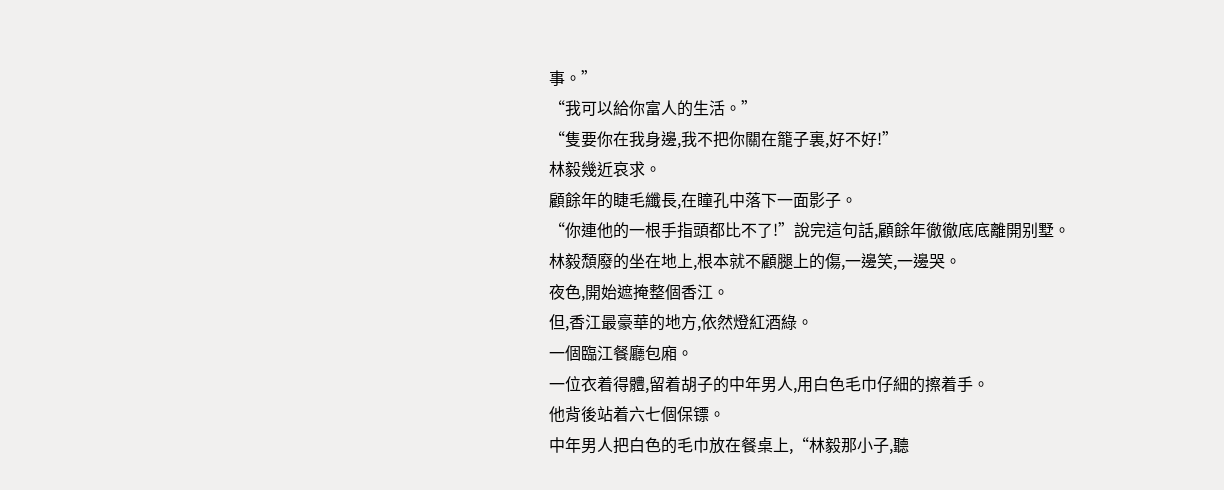事。”
“我可以給你富人的生活。”
“隻要你在我身邊,我不把你關在籠子裏,好不好!”
林毅幾近哀求。
顧餘年的睫毛纖長,在瞳孔中落下一面影子。
“你連他的一根手指頭都比不了!”說完這句話,顧餘年徹徹底底離開别墅。
林毅頹廢的坐在地上,根本就不顧腿上的傷,一邊笑,一邊哭。
夜色,開始遮掩整個香江。
但,香江最豪華的地方,依然燈紅酒綠。
一個臨江餐廳包廂。
一位衣着得體,留着胡子的中年男人,用白色毛巾仔細的擦着手。
他背後站着六七個保镖。
中年男人把白色的毛巾放在餐桌上,“林毅那小子,聽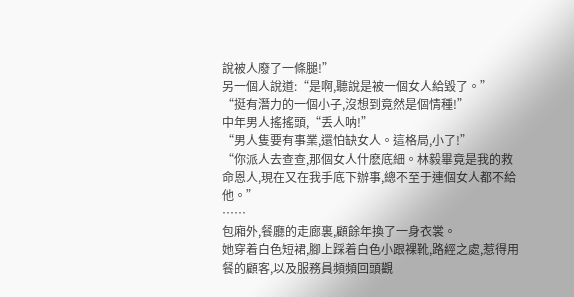說被人廢了一條腿!”
另一個人說道:“是啊,聽說是被一個女人給毀了。”
“挺有潛力的一個小子,沒想到竟然是個情種!”
中年男人搖搖頭,“丢人呐!”
“男人隻要有事業,還怕缺女人。這格局,小了!”
“你派人去查查,那個女人什麽底細。林毅畢竟是我的救命恩人,現在又在我手底下辦事,總不至于連個女人都不給他。”
……
包廂外,餐廳的走廊裏,顧餘年換了一身衣裳。
她穿着白色短裙,腳上踩着白色小跟裸靴,路經之處,惹得用餐的顧客,以及服務員頻頻回頭觀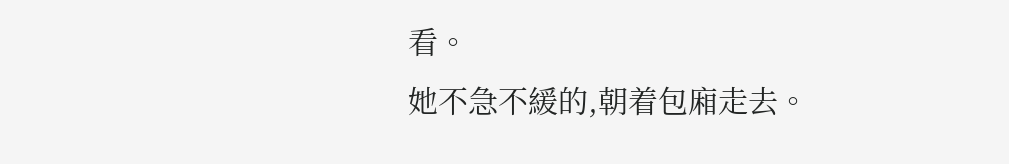看。
她不急不緩的,朝着包廂走去。